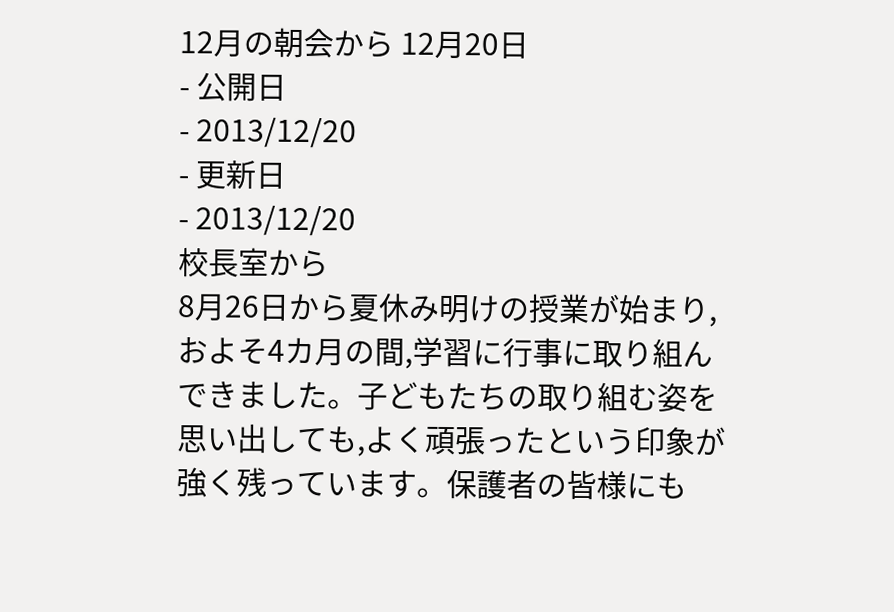12月の朝会から 12月20日
- 公開日
- 2013/12/20
- 更新日
- 2013/12/20
校長室から
8月26日から夏休み明けの授業が始まり,およそ4カ月の間,学習に行事に取り組んできました。子どもたちの取り組む姿を思い出しても,よく頑張ったという印象が強く残っています。保護者の皆様にも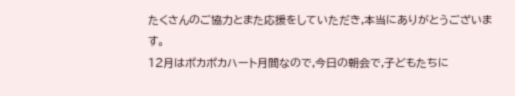たくさんのご協力とまた応援をしていただき,本当にありがとうございます。
12月はポカポカハート月間なので,今日の朝会で,子どもたちに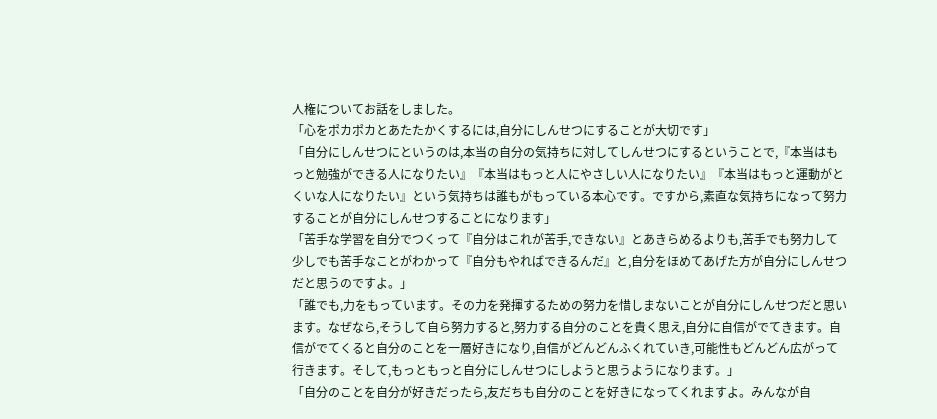人権についてお話をしました。
「心をポカポカとあたたかくするには,自分にしんせつにすることが大切です」
「自分にしんせつにというのは,本当の自分の気持ちに対してしんせつにするということで,『本当はもっと勉強ができる人になりたい』『本当はもっと人にやさしい人になりたい』『本当はもっと運動がとくいな人になりたい』という気持ちは誰もがもっている本心です。ですから,素直な気持ちになって努力することが自分にしんせつすることになります」
「苦手な学習を自分でつくって『自分はこれが苦手,できない』とあきらめるよりも,苦手でも努力して少しでも苦手なことがわかって『自分もやればできるんだ』と,自分をほめてあげた方が自分にしんせつだと思うのですよ。」
「誰でも,力をもっています。その力を発揮するための努力を惜しまないことが自分にしんせつだと思います。なぜなら,そうして自ら努力すると,努力する自分のことを貴く思え,自分に自信がでてきます。自信がでてくると自分のことを一層好きになり,自信がどんどんふくれていき,可能性もどんどん広がって行きます。そして,もっともっと自分にしんせつにしようと思うようになります。」
「自分のことを自分が好きだったら,友だちも自分のことを好きになってくれますよ。みんなが自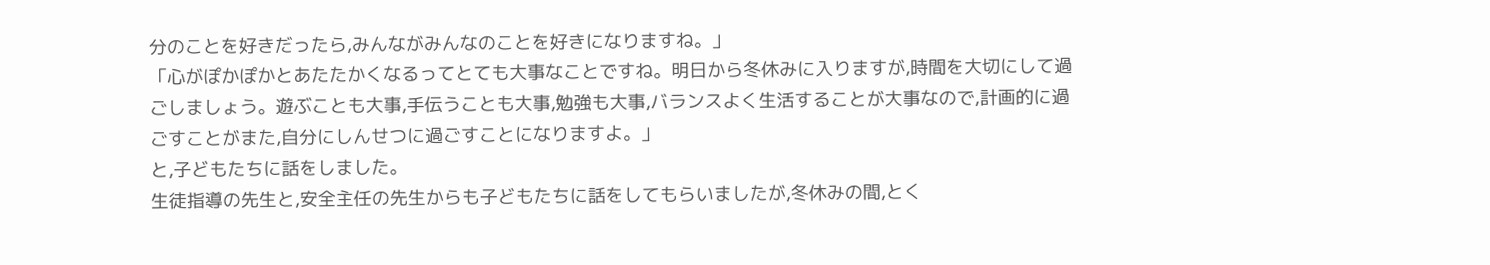分のことを好きだったら,みんながみんなのことを好きになりますね。」
「心がぽかぽかとあたたかくなるってとても大事なことですね。明日から冬休みに入りますが,時間を大切にして過ごしましょう。遊ぶことも大事,手伝うことも大事,勉強も大事,バランスよく生活することが大事なので,計画的に過ごすことがまた,自分にしんせつに過ごすことになりますよ。」
と,子どもたちに話をしました。
生徒指導の先生と,安全主任の先生からも子どもたちに話をしてもらいましたが,冬休みの間,とく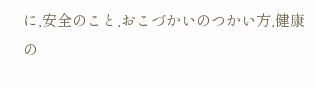に,安全のこと,おこづかいのつかい方,健康の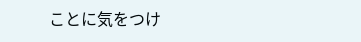ことに気をつけ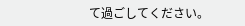て過ごしてください。